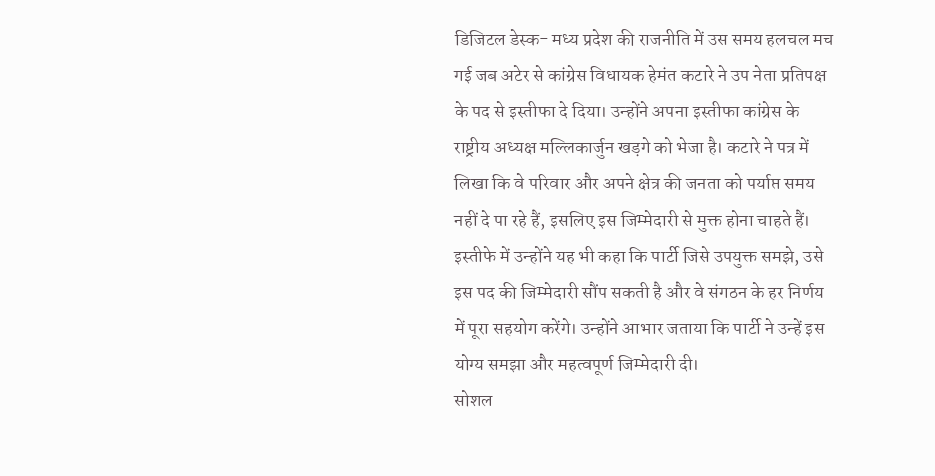डिजिटल डेस्क- मध्य प्रदेश की राजनीति में उस समय हलचल मच गई जब अटेर से कांग्रेस विधायक हेमंत कटारे ने उप नेता प्रतिपक्ष के पद से इस्तीफा दे दिया। उन्होंने अपना इस्तीफा कांग्रेस के राष्ट्रीय अध्यक्ष मल्लिकार्जुन खड़गे को भेजा है। कटारे ने पत्र में लिखा कि वे परिवार और अपने क्षेत्र की जनता को पर्याप्त समय नहीं दे पा रहे हैं, इसलिए इस जिम्मेदारी से मुक्त होना चाहते हैं। इस्तीफे में उन्होंने यह भी कहा कि पार्टी जिसे उपयुक्त समझे, उसे इस पद की जिम्मेदारी सौंप सकती है और वे संगठन के हर निर्णय में पूरा सहयोग करेंगे। उन्होंने आभार जताया कि पार्टी ने उन्हें इस योग्य समझा और महत्वपूर्ण जिम्मेदारी दी।
सोशल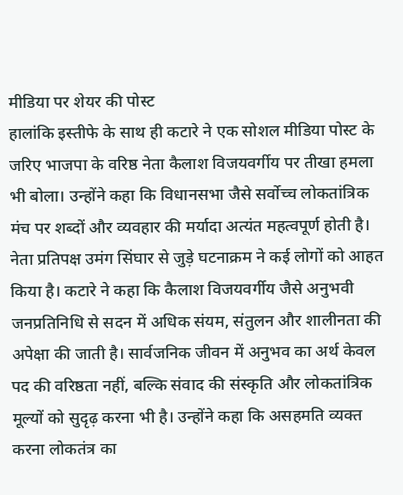मीडिया पर शेयर की पोस्ट
हालांकि इस्तीफे के साथ ही कटारे ने एक सोशल मीडिया पोस्ट के जरिए भाजपा के वरिष्ठ नेता कैलाश विजयवर्गीय पर तीखा हमला भी बोला। उन्होंने कहा कि विधानसभा जैसे सर्वोच्च लोकतांत्रिक मंच पर शब्दों और व्यवहार की मर्यादा अत्यंत महत्वपूर्ण होती है। नेता प्रतिपक्ष उमंग सिंघार से जुड़े घटनाक्रम ने कई लोगों को आहत किया है। कटारे ने कहा कि कैलाश विजयवर्गीय जैसे अनुभवी जनप्रतिनिधि से सदन में अधिक संयम, संतुलन और शालीनता की अपेक्षा की जाती है। सार्वजनिक जीवन में अनुभव का अर्थ केवल पद की वरिष्ठता नहीं, बल्कि संवाद की संस्कृति और लोकतांत्रिक मूल्यों को सुदृढ़ करना भी है। उन्होंने कहा कि असहमति व्यक्त करना लोकतंत्र का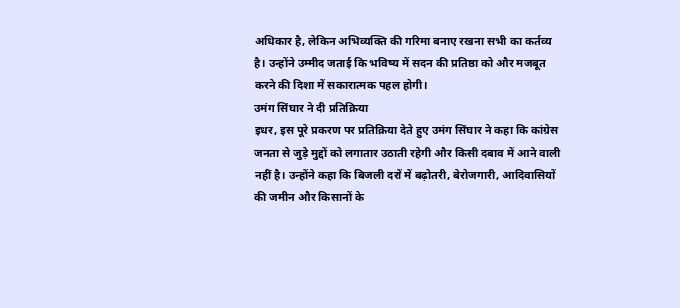अधिकार है, लेकिन अभिव्यक्ति की गरिमा बनाए रखना सभी का कर्तव्य है। उन्होंने उम्मीद जताई कि भविष्य में सदन की प्रतिष्ठा को और मजबूत करने की दिशा में सकारात्मक पहल होगी।
उमंग सिंघार ने दी प्रतिक्रिया
इधर, इस पूरे प्रकरण पर प्रतिक्रिया देते हुए उमंग सिंघार ने कहा कि कांग्रेस जनता से जुड़े मुद्दों को लगातार उठाती रहेगी और किसी दबाव में आने वाली नहीं है। उन्होंने कहा कि बिजली दरों में बढ़ोतरी, बेरोजगारी, आदिवासियों की जमीन और किसानों के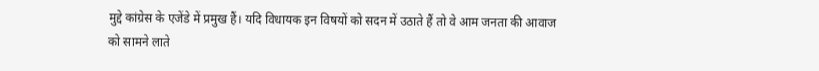मुद्दे कांग्रेस के एजेंडे में प्रमुख हैं। यदि विधायक इन विषयों को सदन में उठाते हैं तो वे आम जनता की आवाज को सामने लाते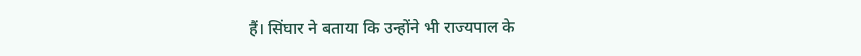हैं। सिंघार ने बताया कि उन्होंने भी राज्यपाल के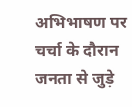अभिभाषण पर चर्चा के दौरान जनता से जुड़े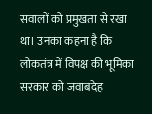सवालों को प्रमुखता से रखा था। उनका कहना है कि लोकतंत्र में विपक्ष की भूमिका सरकार को जवाबदेह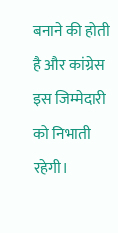बनाने की होती है और कांग्रेस इस जिम्मेदारी को निभाती रहेगी।